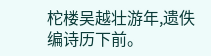柁楼吴越壮游年,遗佚编诗历下前。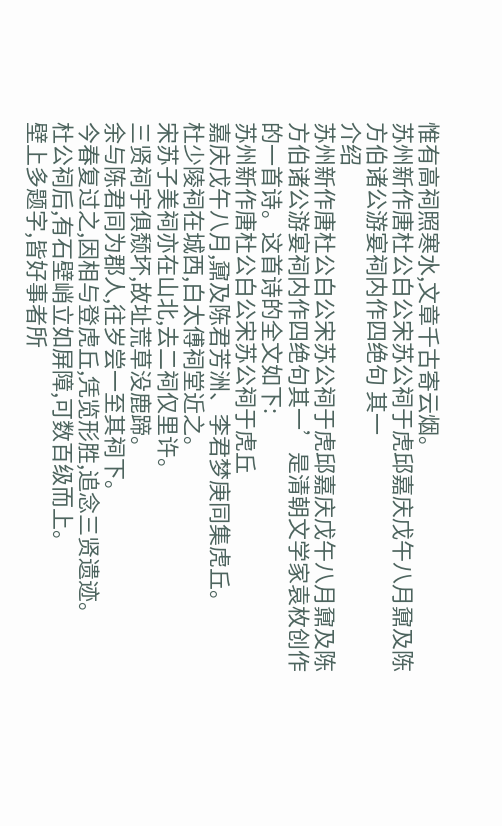惟有高祠照寒水,文章千古寄云烟。
苏州新作唐杜公白公宋苏公祠于虎邱嘉庆戊午八月鼐及陈方伯诸公游宴祠内作四绝句 其一
介绍
苏州新作唐杜公白公宋苏公祠于虎邱嘉庆戊午八月鼐及陈方伯诸公游宴祠内作四绝句其一’是清朝文学家袁枚创作的一首诗。这首诗的全文如下:
苏州新作唐杜公白公宋苏公祠于虎丘
嘉庆戊午八月,鼐及陈君芳洲、李君梦庚同集虎丘。
杜少陵祠在城西,白太傅祠堂近之。
宋苏子美祠亦在山北,去二祠仅里许。
三贤祠宇俱颓坏,故址荒草没鹿蹄。
余与陈君同为郡人,往岁尝一至其祠下。
今春复过之,因相与登虎丘,凭览形胜,追念三贤遗迹。
杜公祠后,有石壁峭立如屏障,可数百级而上。
壁上多题字,皆好事者所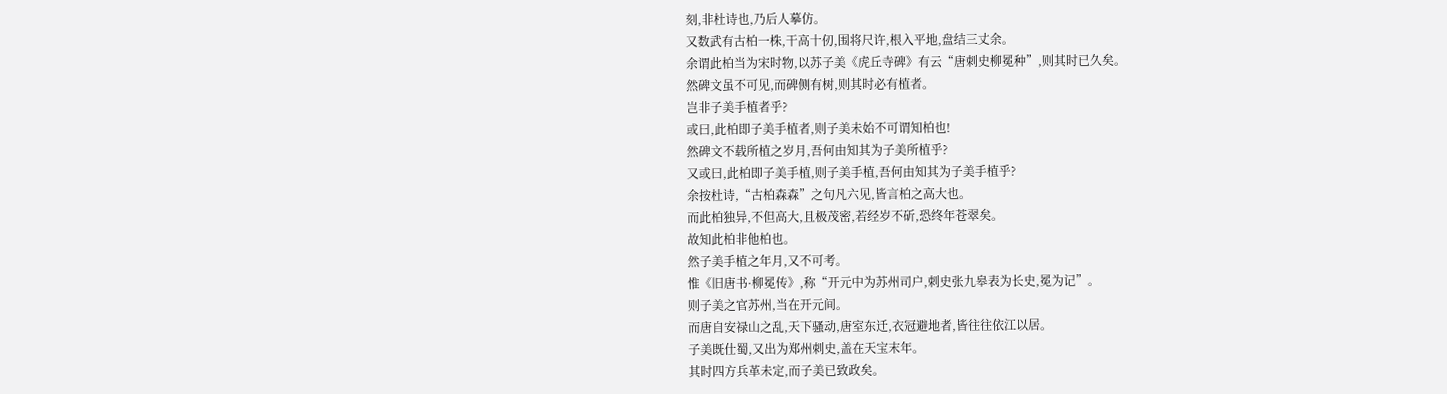刻,非杜诗也,乃后人摹仿。
又数武有古柏一株,干高十仞,围将尺许,根入平地,盘结三丈余。
余谓此柏当为宋时物,以苏子美《虎丘寺碑》有云“唐刺史柳冕种”,则其时已久矣。
然碑文虽不可见,而碑侧有树,则其时必有植者。
岂非子美手植者乎?
或曰,此柏即子美手植者,则子美未始不可谓知柏也!
然碑文不载所植之岁月,吾何由知其为子美所植乎?
又或曰,此柏即子美手植,则子美手植,吾何由知其为子美手植乎?
余按杜诗,“古柏森森”之句凡六见,皆言柏之高大也。
而此柏独异,不但高大,且极茂密,若经岁不斫,恐终年苍翠矣。
故知此柏非他柏也。
然子美手植之年月,又不可考。
惟《旧唐书·柳冕传》,称“开元中为苏州司户,刺史张九皋表为长史,冕为记”。
则子美之官苏州,当在开元间。
而唐自安禄山之乱,天下骚动,唐室东迁,衣冠避地者,皆往往依江以居。
子美既仕蜀,又出为郑州刺史,盖在天宝末年。
其时四方兵革未定,而子美已致政矣。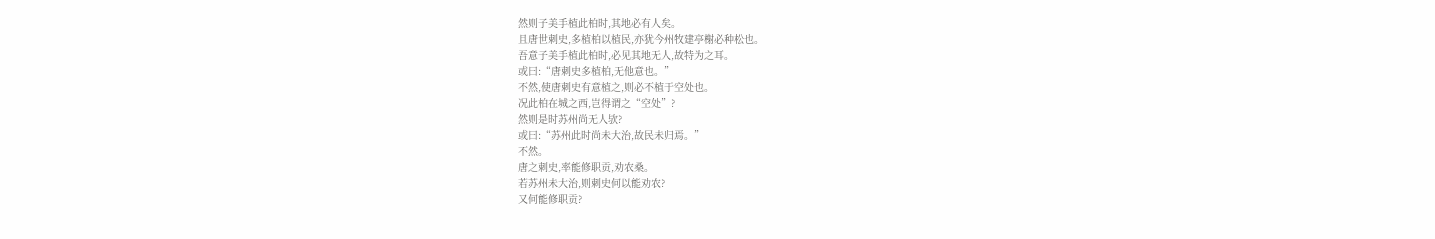然则子美手植此柏时,其地必有人矣。
且唐世刺史,多植柏以植民,亦犹今州牧建亭榭必种松也。
吾意子美手植此柏时,必见其地无人,故特为之耳。
或曰:“唐刺史多植柏,无他意也。”
不然,使唐刺史有意植之,则必不植于空处也。
况此柏在城之西,岂得谓之“空处”?
然则是时苏州尚无人欤?
或曰:“苏州此时尚未大治,故民未归焉。”
不然。
唐之刺史,率能修职贡,劝农桑。
若苏州未大治,则刺史何以能劝农?
又何能修职贡?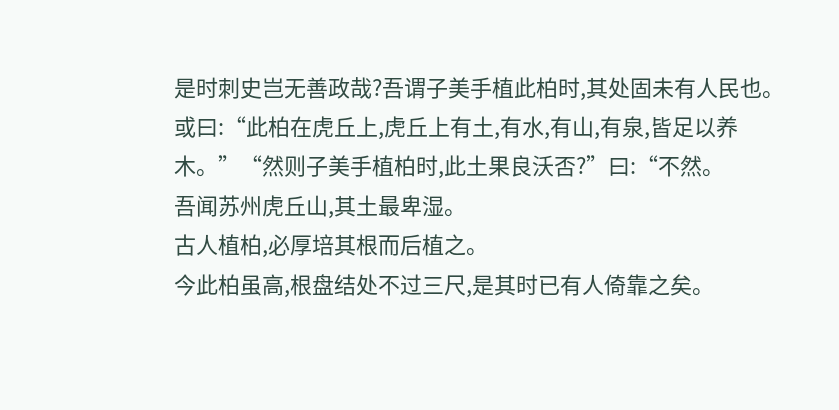是时刺史岂无善政哉?吾谓子美手植此柏时,其处固未有人民也。
或曰:“此柏在虎丘上,虎丘上有土,有水,有山,有泉,皆足以养木。”“然则子美手植柏时,此土果良沃否?”曰:“不然。
吾闻苏州虎丘山,其土最卑湿。
古人植柏,必厚培其根而后植之。
今此柏虽高,根盘结处不过三尺,是其时已有人倚靠之矣。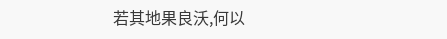若其地果良沃,何以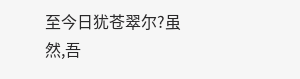至今日犹苍翠尔?虽然,吾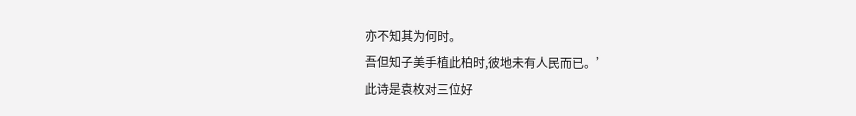亦不知其为何时。
吾但知子美手植此柏时,彼地未有人民而已。’
此诗是袁枚对三位好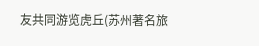友共同游览虎丘(苏州著名旅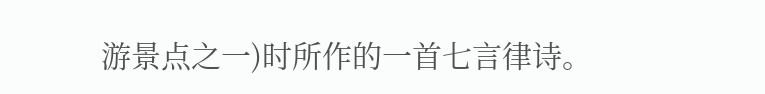游景点之一)时所作的一首七言律诗。